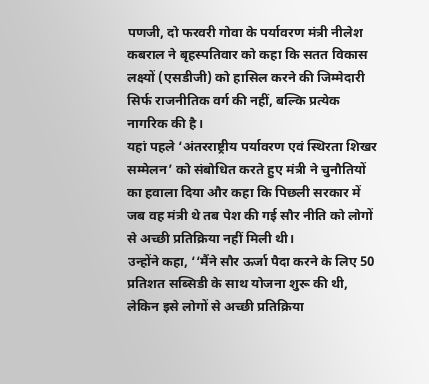पणजी, दो फरवरी गोवा के पर्यावरण मंत्री नीलेश कबराल ने बृहस्पतिवार को कहा कि सतत विकास लक्ष्यों (एसडीजी) को हासिल करने की जिम्मेदारी सिर्फ राजनीतिक वर्ग की नहीं, बल्कि प्रत्येक नागरिक की है।
यहां पहले ‘अंतरराष्ट्रीय पर्यावरण एवं स्थिरता शिखर सम्मेलन’ को संबोधित करते हुए मंत्री ने चुनौतियों का हवाला दिया और कहा कि पिछली सरकार में जब वह मंत्री थे तब पेश की गई सौर नीति को लोगों से अच्छी प्रतिक्रिया नहीं मिली थी।
उन्होंने कहा, ‘‘मैंने सौर ऊर्जा पैदा करने के लिए 50 प्रतिशत सब्सिडी के साथ योजना शुरू की थी, लेकिन इसे लोगों से अच्छी प्रतिक्रिया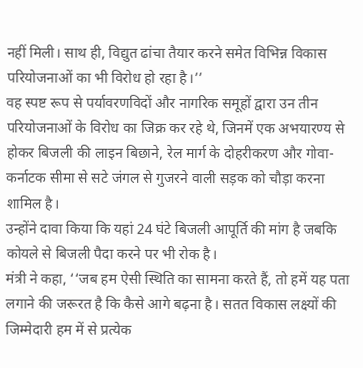नहीं मिली। साथ ही, विद्युत ढांचा तैयार करने समेत विभिन्न विकास परियोजनाओं का भी विरोध हो रहा है।’’
वह स्पष्ट रूप से पर्यावरणविदों और नागरिक समूहों द्वारा उन तीन परियोजनाओं के विरोध का जिक्र कर रहे थे, जिनमें एक अभयारण्य से होकर बिजली की लाइन बिछाने, रेल मार्ग के दोहरीकरण और गोवा-कर्नाटक सीमा से सटे जंगल से गुजरने वाली सड़क को चौड़ा करना शामिल है।
उन्होंने दावा किया कि यहां 24 घंटे बिजली आपूर्ति की मांग है जबकि कोयले से बिजली पैदा करने पर भी रोक है।
मंत्री ने कहा, ‘‘जब हम ऐसी स्थिति का सामना करते हैं, तो हमें यह पता लगाने की जरूरत है कि कैसे आगे बढ़ना है। सतत विकास लक्ष्यों की जिम्मेदारी हम में से प्रत्येक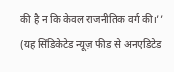की है न कि केवल राजनीतिक वर्ग की।’’
(यह सिंडिकेटेड न्यूज़ फीड से अनएडिटेड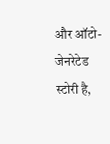और ऑटो-जेनरेटेड स्टोरी है,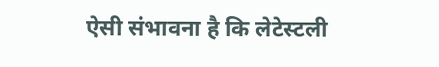ऐसी संभावना है कि लेटेस्टली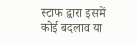स्टाफ द्वारा इसमें कोई बदलाव या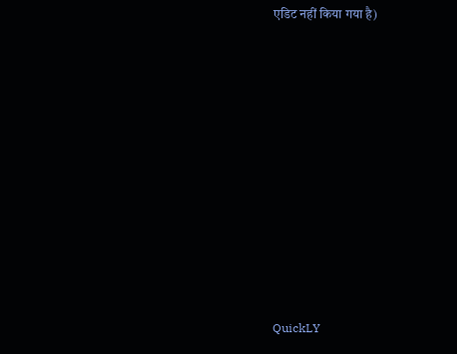एडिट नहीं किया गया है)












QuickLY